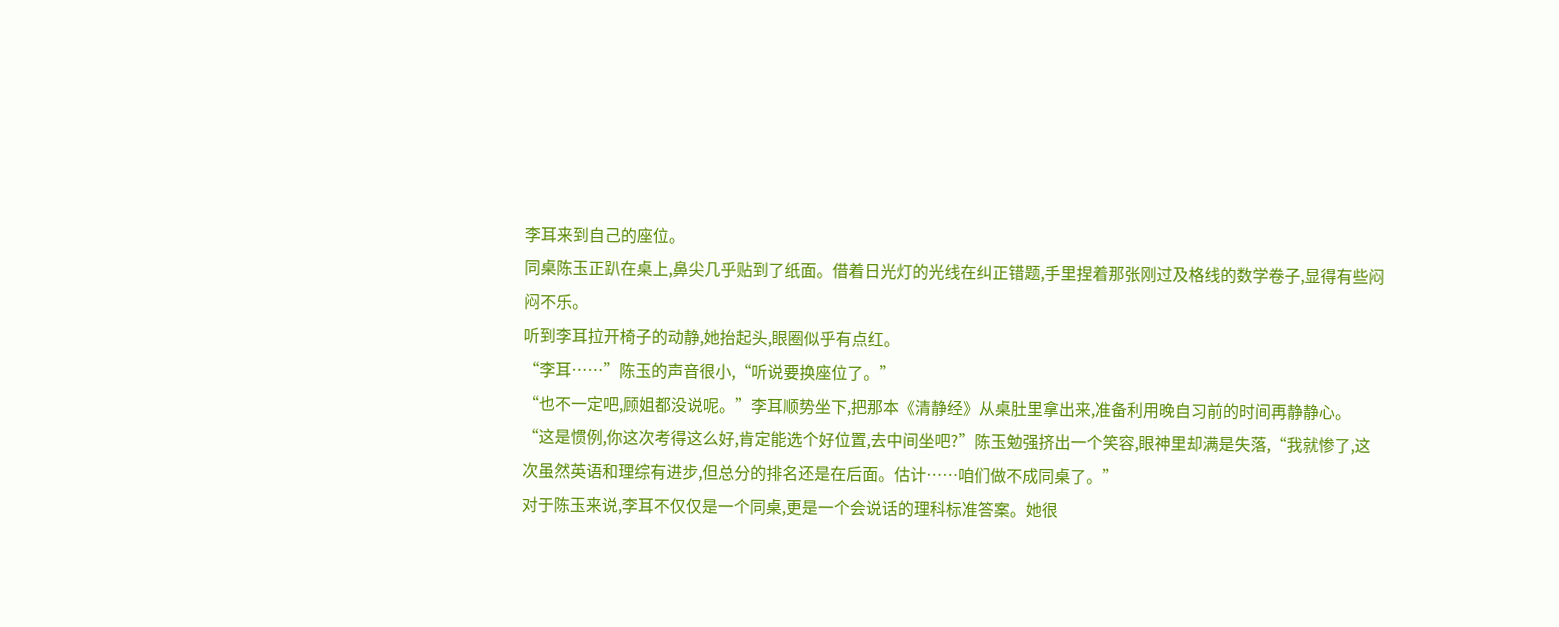李耳来到自己的座位。
同桌陈玉正趴在桌上,鼻尖几乎贴到了纸面。借着日光灯的光线在纠正错题,手里捏着那张刚过及格线的数学卷子,显得有些闷闷不乐。
听到李耳拉开椅子的动静,她抬起头,眼圈似乎有点红。
“李耳……”陈玉的声音很小,“听说要换座位了。”
“也不一定吧,顾姐都没说呢。”李耳顺势坐下,把那本《清静经》从桌肚里拿出来,准备利用晚自习前的时间再静静心。
“这是惯例,你这次考得这么好,肯定能选个好位置,去中间坐吧?”陈玉勉强挤出一个笑容,眼神里却满是失落,“我就惨了,这次虽然英语和理综有进步,但总分的排名还是在后面。估计……咱们做不成同桌了。”
对于陈玉来说,李耳不仅仅是一个同桌,更是一个会说话的理科标准答案。她很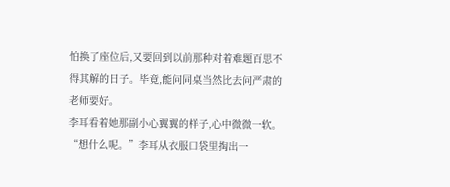怕换了座位后,又要回到以前那种对着难题百思不得其解的日子。毕竟,能问同桌当然比去问严肃的老师要好。
李耳看着她那副小心翼翼的样子,心中微微一软。
“想什么呢。”李耳从衣服口袋里掏出一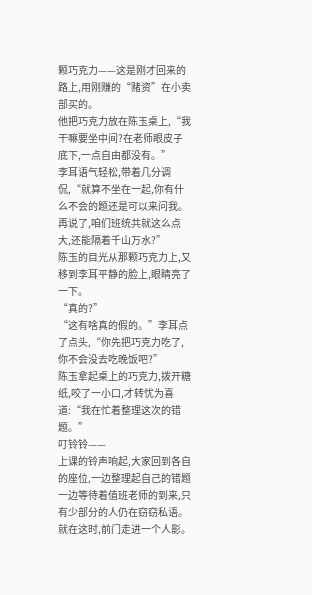颗巧克力——这是刚才回来的路上,用刚赚的“赌资”在小卖部买的。
他把巧克力放在陈玉桌上,“我干嘛要坐中间?在老师眼皮子底下,一点自由都没有。”
李耳语气轻松,带着几分调侃,“就算不坐在一起,你有什么不会的题还是可以来问我。再说了,咱们班统共就这么点大,还能隔着千山万水?”
陈玉的目光从那颗巧克力上,又移到李耳平静的脸上,眼睛亮了一下。
“真的?”
“这有啥真的假的。”李耳点了点头,“你先把巧克力吃了,你不会没去吃晚饭吧?”
陈玉拿起桌上的巧克力,拨开糖纸,咬了一小口,才转忧为喜道:“我在忙着整理这次的错题。”
叮铃铃——
上课的铃声响起,大家回到各自的座位,一边整理起自己的错题一边等待着值班老师的到来,只有少部分的人仍在窃窃私语。
就在这时,前门走进一个人影。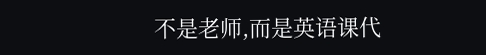不是老师,而是英语课代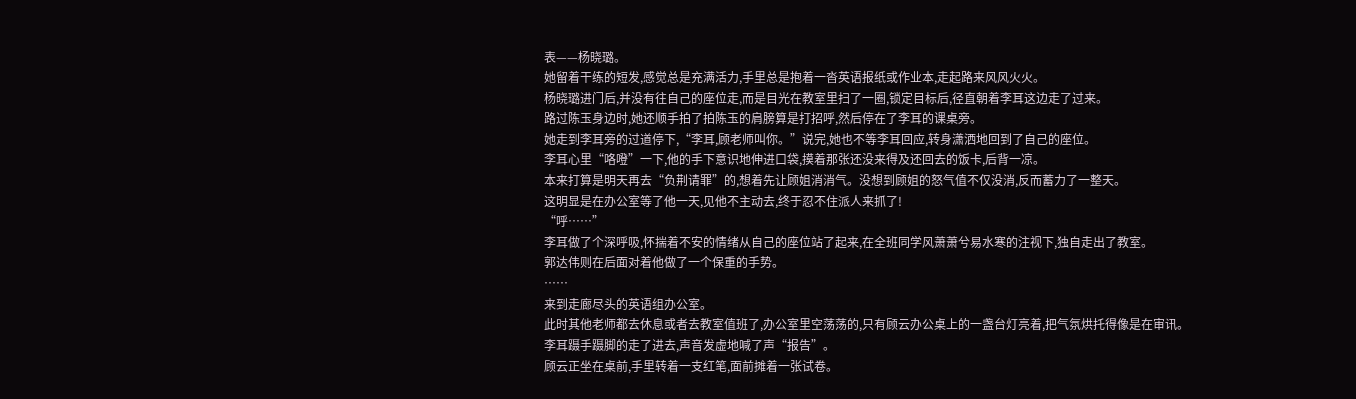表——杨晓璐。
她留着干练的短发,感觉总是充满活力,手里总是抱着一沓英语报纸或作业本,走起路来风风火火。
杨晓璐进门后,并没有往自己的座位走,而是目光在教室里扫了一圈,锁定目标后,径直朝着李耳这边走了过来。
路过陈玉身边时,她还顺手拍了拍陈玉的肩膀算是打招呼,然后停在了李耳的课桌旁。
她走到李耳旁的过道停下,“李耳,顾老师叫你。”说完,她也不等李耳回应,转身潇洒地回到了自己的座位。
李耳心里“咯噔”一下,他的手下意识地伸进口袋,摸着那张还没来得及还回去的饭卡,后背一凉。
本来打算是明天再去“负荆请罪”的,想着先让顾姐消消气。没想到顾姐的怒气值不仅没消,反而蓄力了一整天。
这明显是在办公室等了他一天,见他不主动去,终于忍不住派人来抓了!
“呼……”
李耳做了个深呼吸,怀揣着不安的情绪从自己的座位站了起来,在全班同学风萧萧兮易水寒的注视下,独自走出了教室。
郭达伟则在后面对着他做了一个保重的手势。
……
来到走廊尽头的英语组办公室。
此时其他老师都去休息或者去教室值班了,办公室里空荡荡的,只有顾云办公桌上的一盏台灯亮着,把气氛烘托得像是在审讯。
李耳蹑手蹑脚的走了进去,声音发虚地喊了声“报告”。
顾云正坐在桌前,手里转着一支红笔,面前摊着一张试卷。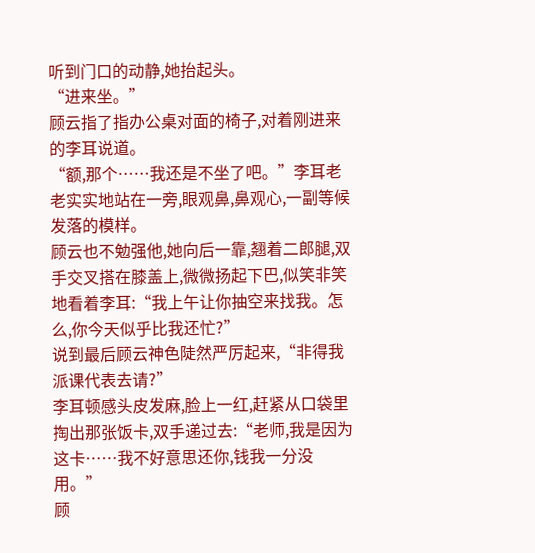听到门口的动静,她抬起头。
“进来坐。”
顾云指了指办公桌对面的椅子,对着刚进来的李耳说道。
“额,那个……我还是不坐了吧。”李耳老老实实地站在一旁,眼观鼻,鼻观心,一副等候发落的模样。
顾云也不勉强他,她向后一靠,翘着二郎腿,双手交叉搭在膝盖上,微微扬起下巴,似笑非笑地看着李耳:“我上午让你抽空来找我。怎么,你今天似乎比我还忙?”
说到最后顾云神色陡然严厉起来,“非得我派课代表去请?”
李耳顿感头皮发麻,脸上一红,赶紧从口袋里掏出那张饭卡,双手递过去:“老师,我是因为这卡……我不好意思还你,钱我一分没用。”
顾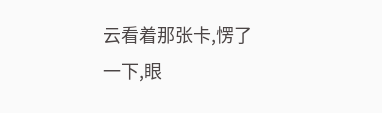云看着那张卡,愣了一下,眼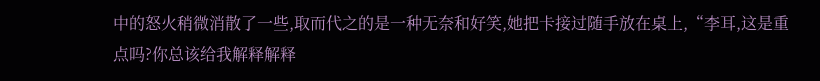中的怒火稍微消散了一些,取而代之的是一种无奈和好笑,她把卡接过随手放在桌上,“李耳,这是重点吗?你总该给我解释解释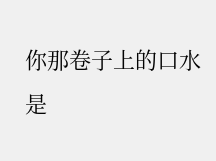你那卷子上的口水是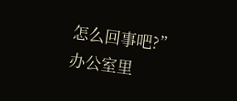怎么回事吧?”
办公室里